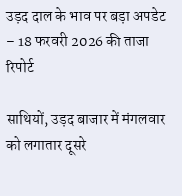उड़द दाल के भाव पर बड़ा अपडेट – 18 फरवरी 2026 की ताजा रिपोर्ट

साथियों, उड़द बाजार में मंगलवार को लगातार दूसरे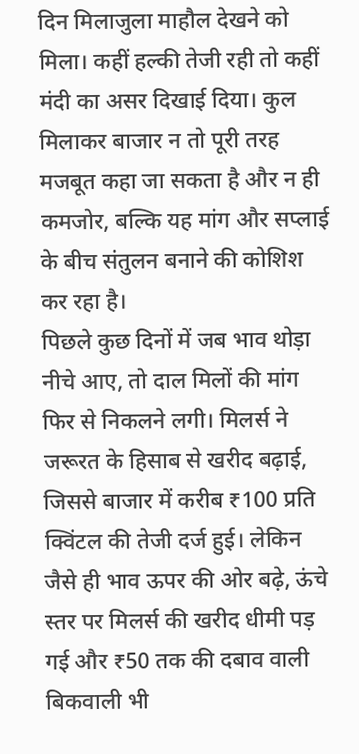दिन मिलाजुला माहौल देखने को मिला। कहीं हल्की तेजी रही तो कहीं मंदी का असर दिखाई दिया। कुल मिलाकर बाजार न तो पूरी तरह मजबूत कहा जा सकता है और न ही कमजोर, बल्कि यह मांग और सप्लाई के बीच संतुलन बनाने की कोशिश कर रहा है।
पिछले कुछ दिनों में जब भाव थोड़ा नीचे आए, तो दाल मिलों की मांग फिर से निकलने लगी। मिलर्स ने जरूरत के हिसाब से खरीद बढ़ाई, जिससे बाजार में करीब ₹100 प्रति क्विंटल की तेजी दर्ज हुई। लेकिन जैसे ही भाव ऊपर की ओर बढ़े, ऊंचे स्तर पर मिलर्स की खरीद धीमी पड़ गई और ₹50 तक की दबाव वाली बिकवाली भी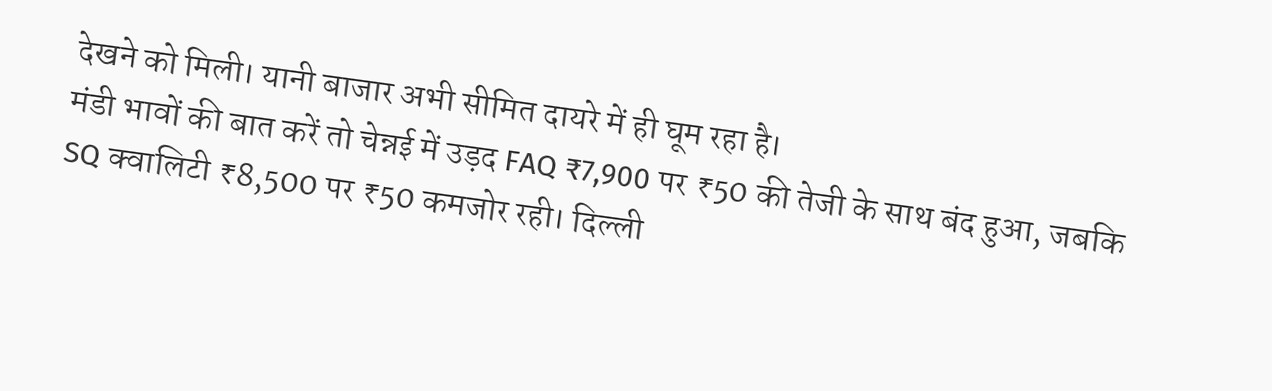देखने को मिली। यानी बाजार अभी सीमित दायरे में ही घूम रहा है।
मंडी भावों की बात करें तो चेन्नई में उड़द FAQ ₹7,900 पर ₹50 की तेजी के साथ बंद हुआ, जबकि SQ क्वालिटी ₹8,500 पर ₹50 कमजोर रही। दिल्ली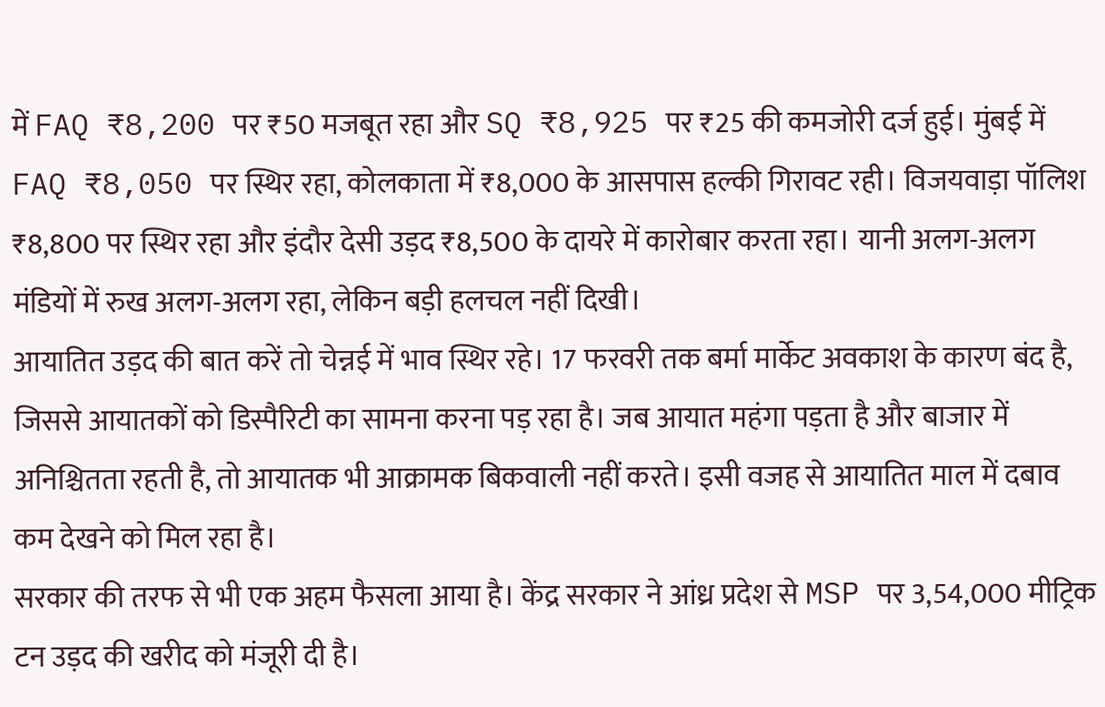में FAQ ₹8,200 पर ₹50 मजबूत रहा और SQ ₹8,925 पर ₹25 की कमजोरी दर्ज हुई। मुंबई में FAQ ₹8,050 पर स्थिर रहा, कोलकाता में ₹8,000 के आसपास हल्की गिरावट रही। विजयवाड़ा पॉलिश ₹8,800 पर स्थिर रहा और इंदौर देसी उड़द ₹8,500 के दायरे में कारोबार करता रहा। यानी अलग-अलग मंडियों में रुख अलग-अलग रहा, लेकिन बड़ी हलचल नहीं दिखी।
आयातित उड़द की बात करें तो चेन्नई में भाव स्थिर रहे। 17 फरवरी तक बर्मा मार्केट अवकाश के कारण बंद है, जिससे आयातकों को डिस्पैरिटी का सामना करना पड़ रहा है। जब आयात महंगा पड़ता है और बाजार में अनिश्चितता रहती है, तो आयातक भी आक्रामक बिकवाली नहीं करते। इसी वजह से आयातित माल में दबाव कम देखने को मिल रहा है।
सरकार की तरफ से भी एक अहम फैसला आया है। केंद्र सरकार ने आंध्र प्रदेश से MSP पर 3,54,000 मीट्रिक टन उड़द की खरीद को मंजूरी दी है।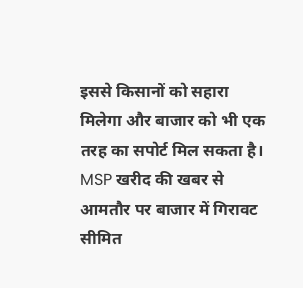इससे किसानों को सहारा मिलेगा और बाजार को भी एक तरह का सपोर्ट मिल सकता है। MSP खरीद की खबर से आमतौर पर बाजार में गिरावट सीमित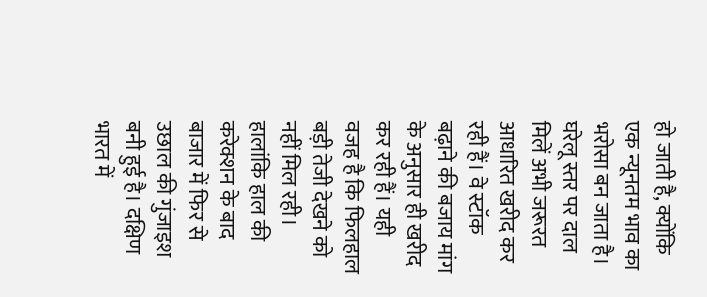हो जाती है, क्योंकि एक न्यूनतम भाव का भरोसा बन जाता है।
घरेलू स्तर पर दाल मिलें अभी जरूरत आधारित खरीद कर रही हैं। वे स्टॉक बढ़ाने की बजाय मांग के अनुसार ही खरीद कर रही हैं। यही वजह है कि फिलहाल बड़ी तेजी देखने को नहीं मिल रही। हालांकि हाल की करेक्शन के बाद बाजार में फिर से उछाल की गुंजाइश बनी हुई है। दक्षिण भारत में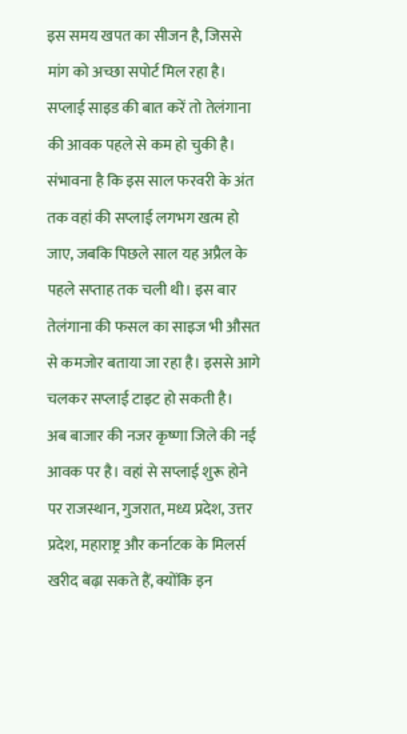इस समय खपत का सीजन है, जिससे मांग को अच्छा सपोर्ट मिल रहा है।
सप्लाई साइड की बात करें तो तेलंगाना की आवक पहले से कम हो चुकी है। संभावना है कि इस साल फरवरी के अंत तक वहां की सप्लाई लगभग खत्म हो जाए, जबकि पिछले साल यह अप्रैल के पहले सप्ताह तक चली थी। इस बार तेलंगाना की फसल का साइज भी औसत से कमजोर बताया जा रहा है। इससे आगे चलकर सप्लाई टाइट हो सकती है।
अब बाजार की नजर कृष्णा जिले की नई आवक पर है। वहां से सप्लाई शुरू होने पर राजस्थान, गुजरात, मध्य प्रदेश, उत्तर प्रदेश, महाराष्ट्र और कर्नाटक के मिलर्स खरीद बढ़ा सकते हैं, क्योंकि इन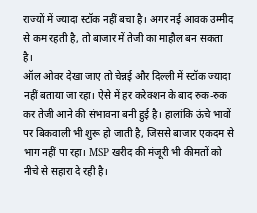राज्यों में ज्यादा स्टॉक नहीं बचा है। अगर नई आवक उम्मीद से कम रहती है, तो बाजार में तेजी का माहौल बन सकता है।
ऑल ओवर देखा जाए तो चेन्नई और दिल्ली में स्टॉक ज्यादा नहीं बताया जा रहा। ऐसे में हर करेक्शन के बाद रुक-रुक कर तेजी आने की संभावना बनी हुई है। हालांकि ऊंचे भावों पर बिकवाली भी शुरू हो जाती है, जिससे बाजार एकदम से भाग नहीं पा रहा। MSP खरीद की मंजूरी भी कीमतों को नीचे से सहारा दे रही है।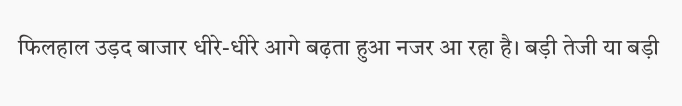फिलहाल उड़द बाजार धीरे-धीरे आगे बढ़ता हुआ नजर आ रहा है। बड़ी तेजी या बड़ी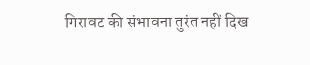गिरावट की संभावना तुरंत नहीं दिख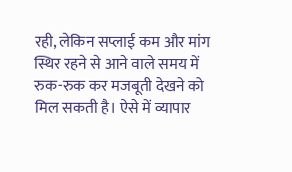रही, लेकिन सप्लाई कम और मांग स्थिर रहने से आने वाले समय में रुक-रुक कर मजबूती देखने को मिल सकती है। ऐसे में व्यापार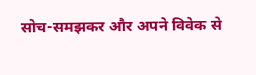सोच-समझकर और अपने विवेक से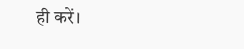ही करें।